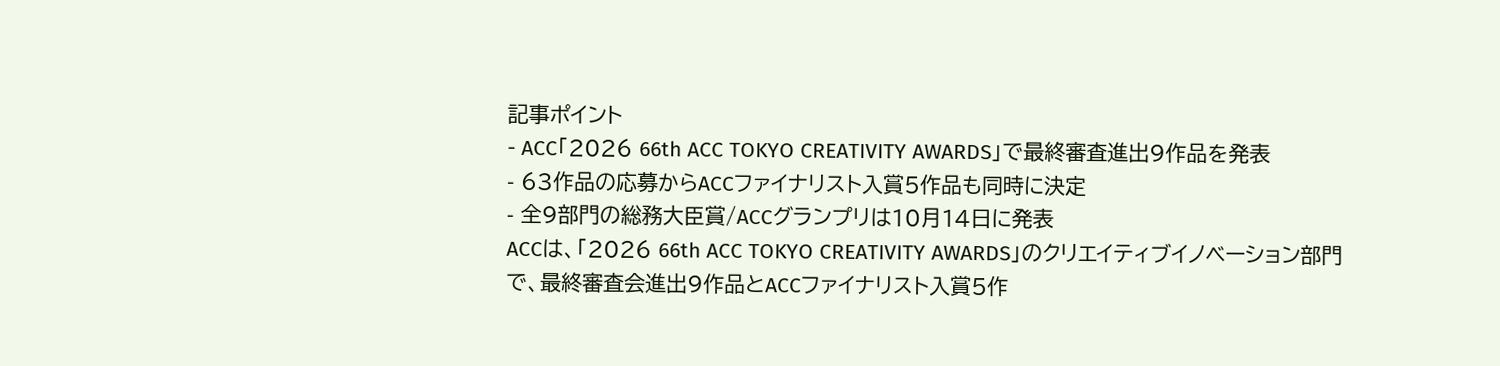記事ポイント
- ACC「2026 66th ACC TOKYO CREATIVITY AWARDS」で最終審査進出9作品を発表
- 63作品の応募からACCファイナリスト入賞5作品も同時に決定
- 全9部門の総務大臣賞/ACCグランプリは10月14日に発表
ACCは、「2026 66th ACC TOKYO CREATIVITY AWARDS」のクリエイティブイノベーション部門で、最終審査会進出9作品とACCファイナリスト入賞5作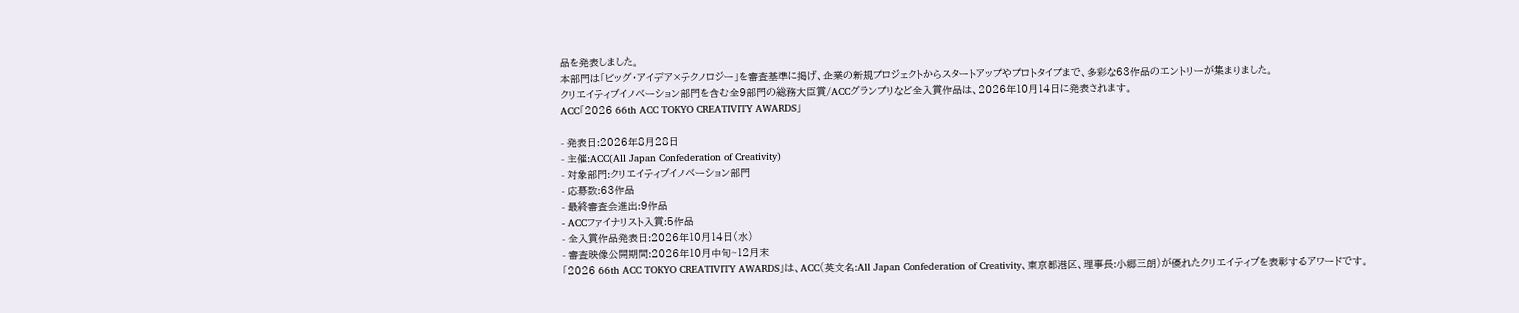品を発表しました。
本部門は「ビッグ・アイデア×テクノロジー」を審査基準に掲げ、企業の新規プロジェクトからスタートアップやプロトタイプまで、多彩な63作品のエントリーが集まりました。
クリエイティブイノベーション部門を含む全9部門の総務大臣賞/ACCグランプリなど全入賞作品は、2026年10月14日に発表されます。
ACC「2026 66th ACC TOKYO CREATIVITY AWARDS」

- 発表日:2026年8月28日
- 主催:ACC(All Japan Confederation of Creativity)
- 対象部門:クリエイティブイノベーション部門
- 応募数:63作品
- 最終審査会進出:9作品
- ACCファイナリスト入賞:5作品
- 全入賞作品発表日:2026年10月14日(水)
- 審査映像公開期間:2026年10月中旬~12月末
「2026 66th ACC TOKYO CREATIVITY AWARDS」は、ACC(英文名:All Japan Confederation of Creativity、東京都港区、理事長:小郷三朗)が優れたクリエイティブを表彰するアワードです。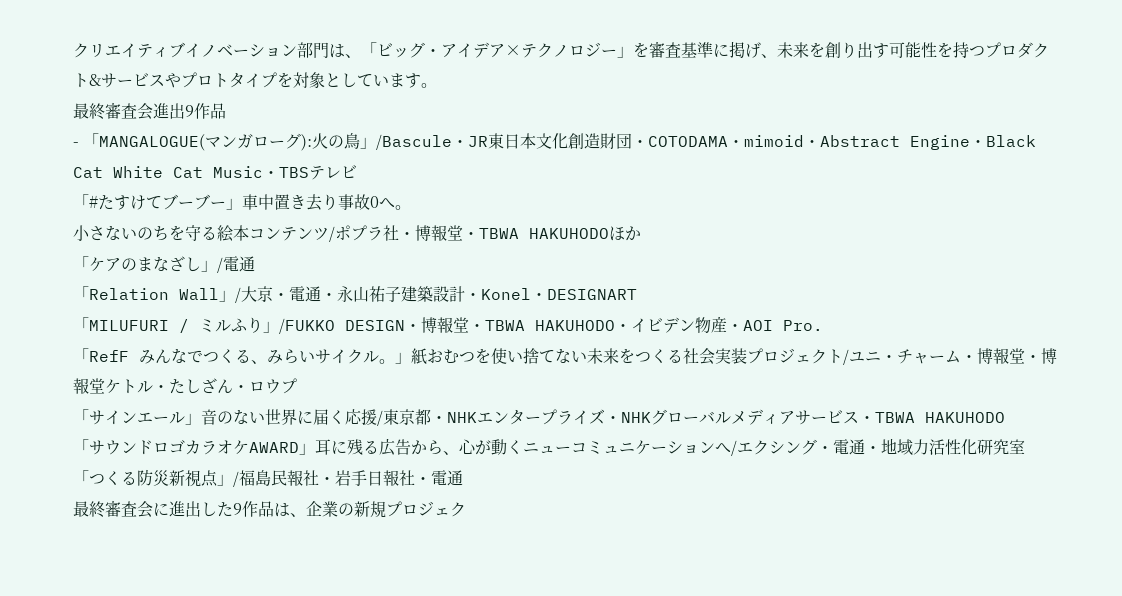クリエイティブイノベーション部門は、「ビッグ・アイデア×テクノロジー」を審査基準に掲げ、未来を創り出す可能性を持つプロダクト&サービスやプロトタイプを対象としています。
最終審査会進出9作品
- 「MANGALOGUE(マンガローグ):火の鳥」/Bascule・JR東日本文化創造財団・COTODAMA・mimoid・Abstract Engine・Black Cat White Cat Music・TBSテレビ
「#たすけてブーブー」車中置き去り事故0へ。
小さないのちを守る絵本コンテンツ/ポプラ社・博報堂・TBWA HAKUHODOほか
「ケアのまなざし」/電通
「Relation Wall」/大京・電通・永山祐子建築設計・Konel・DESIGNART
「MILUFURI / ミルふり」/FUKKO DESIGN・博報堂・TBWA HAKUHODO・イビデン物産・AOI Pro.
「RefF みんなでつくる、みらいサイクル。」紙おむつを使い捨てない未来をつくる社会実装プロジェクト/ユニ・チャーム・博報堂・博報堂ケトル・たしざん・ロウプ
「サインエール」音のない世界に届く応援/東京都・NHKエンタープライズ・NHKグローバルメディアサービス・TBWA HAKUHODO
「サウンドロゴカラオケAWARD」耳に残る広告から、心が動くニューコミュニケーションへ/エクシング・電通・地域力活性化研究室
「つくる防災新視点」/福島民報社・岩手日報社・電通
最終審査会に進出した9作品は、企業の新規プロジェク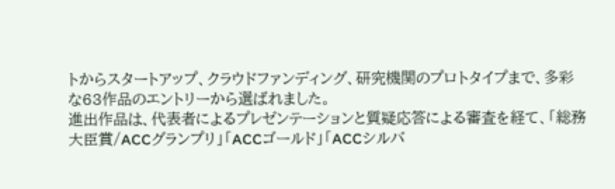トからスタートアップ、クラウドファンディング、研究機関のプロトタイプまで、多彩な63作品のエントリーから選ばれました。
進出作品は、代表者によるプレゼンテーションと質疑応答による審査を経て、「総務大臣賞/ACCグランプリ」「ACCゴールド」「ACCシルバ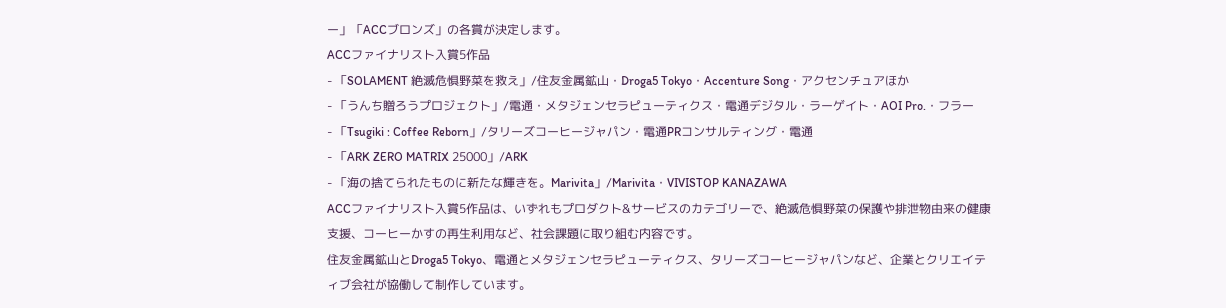ー」「ACCブロンズ」の各賞が決定します。
ACCファイナリスト入賞5作品
- 「SOLAMENT 絶滅危惧野菜を救え」/住友金属鉱山・Droga5 Tokyo・Accenture Song・アクセンチュアほか
- 「うんち贈ろうプロジェクト」/電通・メタジェンセラピューティクス・電通デジタル・ラーゲイト・AOI Pro.・フラー
- 「Tsugiki : Coffee Reborn」/タリーズコーヒージャパン・電通PRコンサルティング・電通
- 「ARK ZERO MATRIX 25000」/ARK
- 「海の捨てられたものに新たな輝きを。Marivita」/Marivita・VIVISTOP KANAZAWA
ACCファイナリスト入賞5作品は、いずれもプロダクト&サービスのカテゴリーで、絶滅危惧野菜の保護や排泄物由来の健康支援、コーヒーかすの再生利用など、社会課題に取り組む内容です。
住友金属鉱山とDroga5 Tokyo、電通とメタジェンセラピューティクス、タリーズコーヒージャパンなど、企業とクリエイティブ会社が協働して制作しています。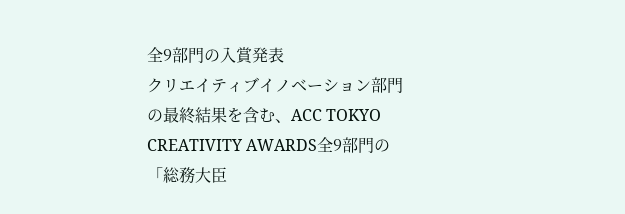全9部門の入賞発表
クリエイティブイノベーション部門の最終結果を含む、ACC TOKYO CREATIVITY AWARDS全9部門の「総務大臣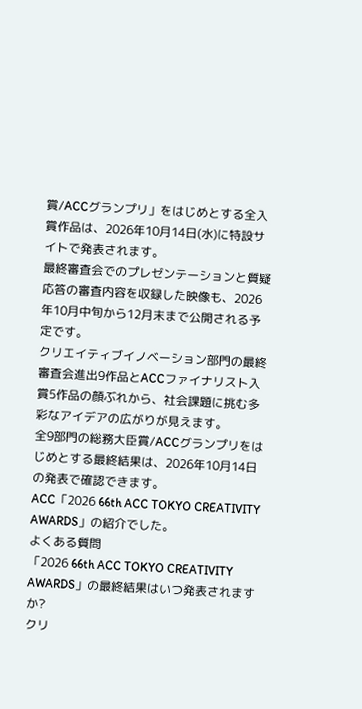賞/ACCグランプリ」をはじめとする全入賞作品は、2026年10月14日(水)に特設サイトで発表されます。
最終審査会でのプレゼンテーションと質疑応答の審査内容を収録した映像も、2026年10月中旬から12月末まで公開される予定です。
クリエイティブイノベーション部門の最終審査会進出9作品とACCファイナリスト入賞5作品の顔ぶれから、社会課題に挑む多彩なアイデアの広がりが見えます。
全9部門の総務大臣賞/ACCグランプリをはじめとする最終結果は、2026年10月14日の発表で確認できます。
ACC「2026 66th ACC TOKYO CREATIVITY AWARDS」の紹介でした。
よくある質問
「2026 66th ACC TOKYO CREATIVITY AWARDS」の最終結果はいつ発表されますか?
クリ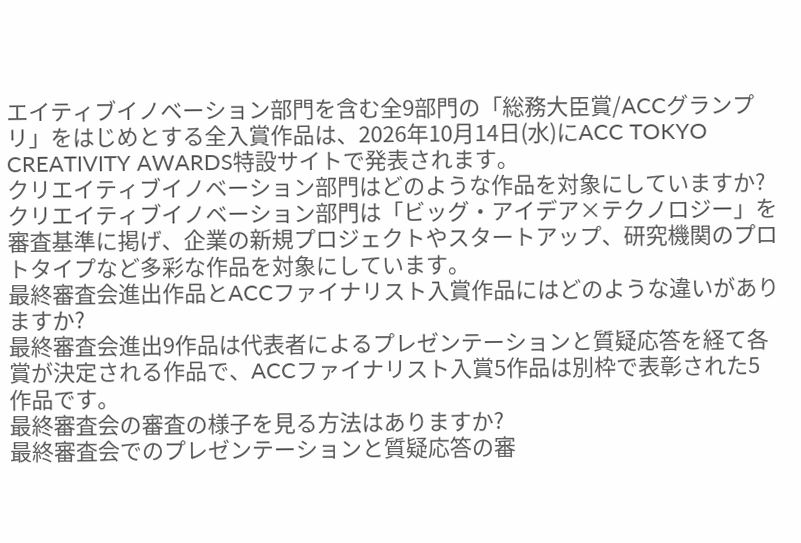エイティブイノベーション部門を含む全9部門の「総務大臣賞/ACCグランプリ」をはじめとする全入賞作品は、2026年10月14日(水)にACC TOKYO CREATIVITY AWARDS特設サイトで発表されます。
クリエイティブイノベーション部門はどのような作品を対象にしていますか?
クリエイティブイノベーション部門は「ビッグ・アイデア×テクノロジー」を審査基準に掲げ、企業の新規プロジェクトやスタートアップ、研究機関のプロトタイプなど多彩な作品を対象にしています。
最終審査会進出作品とACCファイナリスト入賞作品にはどのような違いがありますか?
最終審査会進出9作品は代表者によるプレゼンテーションと質疑応答を経て各賞が決定される作品で、ACCファイナリスト入賞5作品は別枠で表彰された5作品です。
最終審査会の審査の様子を見る方法はありますか?
最終審査会でのプレゼンテーションと質疑応答の審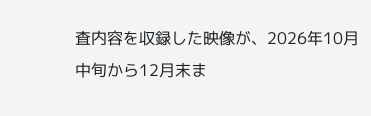査内容を収録した映像が、2026年10月中旬から12月末ま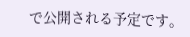で公開される予定です。